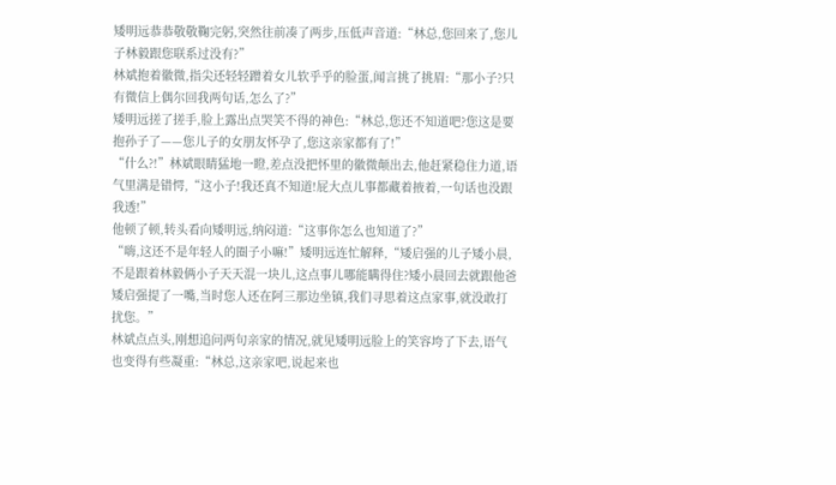矮明远恭恭敬敬鞠完躬,突然往前凑了两步,压低声音道:“林总,您回来了,您儿子林毅跟您联系过没有?”
林斌抱着徽微,指尖还轻轻蹭着女儿软乎乎的脸蛋,闻言挑了挑眉:“那小子?只有微信上偶尔回我两句话,怎么了?”
矮明远搓了搓手,脸上露出点哭笑不得的神色:“林总,您还不知道吧?您这是要抱孙子了——您儿子的女朋友怀孕了,您这亲家都有了!”
“什么?!”林斌眼睛猛地一瞪,差点没把怀里的徽微颠出去,他赶紧稳住力道,语气里满是错愕,“这小子!我还真不知道!屁大点儿事都藏着掖着,一句话也没跟我透!”
他顿了顿,转头看向矮明远,纳闷道:“这事你怎么也知道了?”
“嗨,这还不是年轻人的圈子小嘛!”矮明远连忙解释,“矮启强的儿子矮小晨,不是跟着林毅俩小子天天混一块儿,这点事儿哪能瞒得住?矮小晨回去就跟他爸矮启强提了一嘴,当时您人还在阿三那边坐镇,我们寻思着这点家事,就没敢打扰您。”
林斌点点头,刚想追问两句亲家的情况,就见矮明远脸上的笑容垮了下去,语气也变得有些凝重:“林总,这亲家吧,说起来也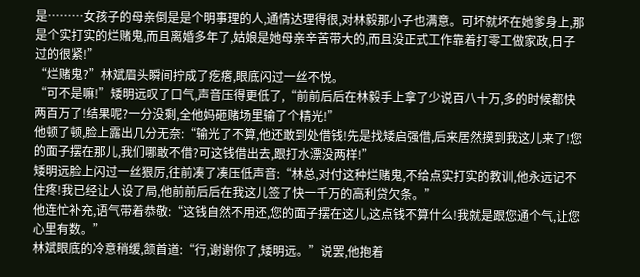是………女孩子的母亲倒是是个明事理的人,通情达理得很,对林毅那小子也满意。可坏就坏在她爹身上,那是个实打实的烂赌鬼,而且离婚多年了,姑娘是她母亲辛苦带大的,而且没正式工作靠着打零工做家政,日子过的很紧!”
“烂赌鬼?”林斌眉头瞬间拧成了疙瘩,眼底闪过一丝不悦。
“可不是嘛!”矮明远叹了口气,声音压得更低了,“前前后后在林毅手上拿了少说百八十万,多的时候都快两百万了!结果呢?一分没剩,全他妈砸赌场里输了个精光!”
他顿了顿,脸上露出几分无奈:“输光了不算,他还敢到处借钱!先是找矮启强借,后来居然摸到我这儿来了!您的面子摆在那儿,我们哪敢不借?可这钱借出去,跟打水漂没两样!”
矮明远脸上闪过一丝狠厉,往前凑了凑压低声音:“林总,对付这种烂赌鬼,不给点实打实的教训,他永远记不住疼!我已经让人设了局,他前前后后在我这儿签了快一千万的高利贷欠条。”
他连忙补充,语气带着恭敬:“这钱自然不用还,您的面子摆在这儿,这点钱不算什么!我就是跟您通个气,让您心里有数。”
林斌眼底的冷意稍缓,颔首道:“行,谢谢你了,矮明远。”说罢,他抱着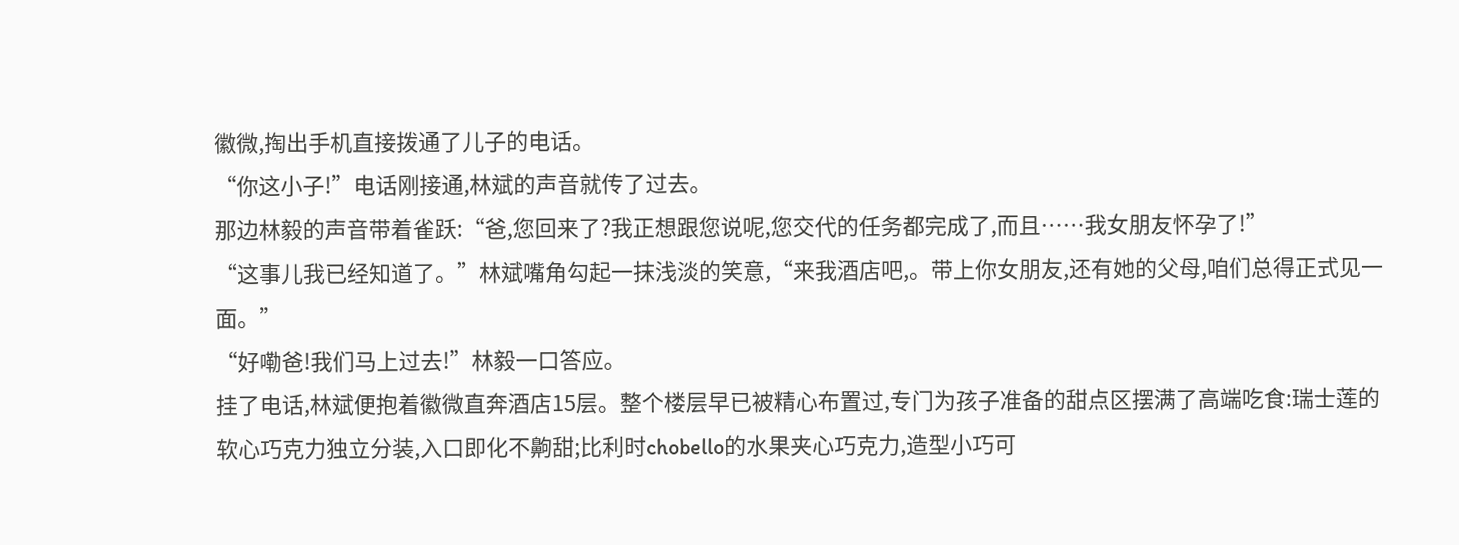徽微,掏出手机直接拨通了儿子的电话。
“你这小子!”电话刚接通,林斌的声音就传了过去。
那边林毅的声音带着雀跃:“爸,您回来了?我正想跟您说呢,您交代的任务都完成了,而且……我女朋友怀孕了!”
“这事儿我已经知道了。”林斌嘴角勾起一抹浅淡的笑意,“来我酒店吧,。带上你女朋友,还有她的父母,咱们总得正式见一面。”
“好嘞爸!我们马上过去!”林毅一口答应。
挂了电话,林斌便抱着徽微直奔酒店15层。整个楼层早已被精心布置过,专门为孩子准备的甜点区摆满了高端吃食:瑞士莲的软心巧克力独立分装,入口即化不齁甜;比利时chobello的水果夹心巧克力,造型小巧可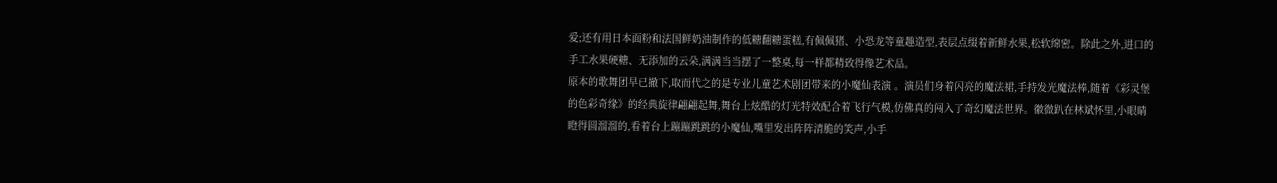爱;还有用日本面粉和法国鲜奶油制作的低糖翻糖蛋糕,有佩佩猪、小恐龙等童趣造型,表层点缀着新鲜水果,松软绵密。除此之外,进口的手工水果硬糖、无添加的云朵,满满当当摆了一整桌,每一样都精致得像艺术品。
原本的歌舞团早已撤下,取而代之的是专业儿童艺术剧团带来的小魔仙表演 。演员们身着闪亮的魔法裙,手持发光魔法棒,随着《彩灵堡的色彩奇缘》的经典旋律翩翩起舞,舞台上炫酷的灯光特效配合着飞行气模,仿佛真的闯入了奇幻魔法世界。徽微趴在林斌怀里,小眼睛瞪得圆溜溜的,看着台上蹦蹦跳跳的小魔仙,嘴里发出阵阵清脆的笑声,小手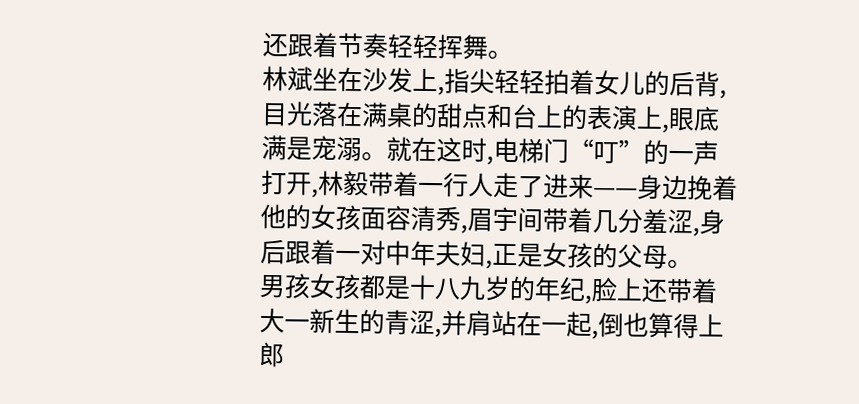还跟着节奏轻轻挥舞。
林斌坐在沙发上,指尖轻轻拍着女儿的后背,目光落在满桌的甜点和台上的表演上,眼底满是宠溺。就在这时,电梯门“叮”的一声打开,林毅带着一行人走了进来——身边挽着他的女孩面容清秀,眉宇间带着几分羞涩,身后跟着一对中年夫妇,正是女孩的父母。
男孩女孩都是十八九岁的年纪,脸上还带着大一新生的青涩,并肩站在一起,倒也算得上郎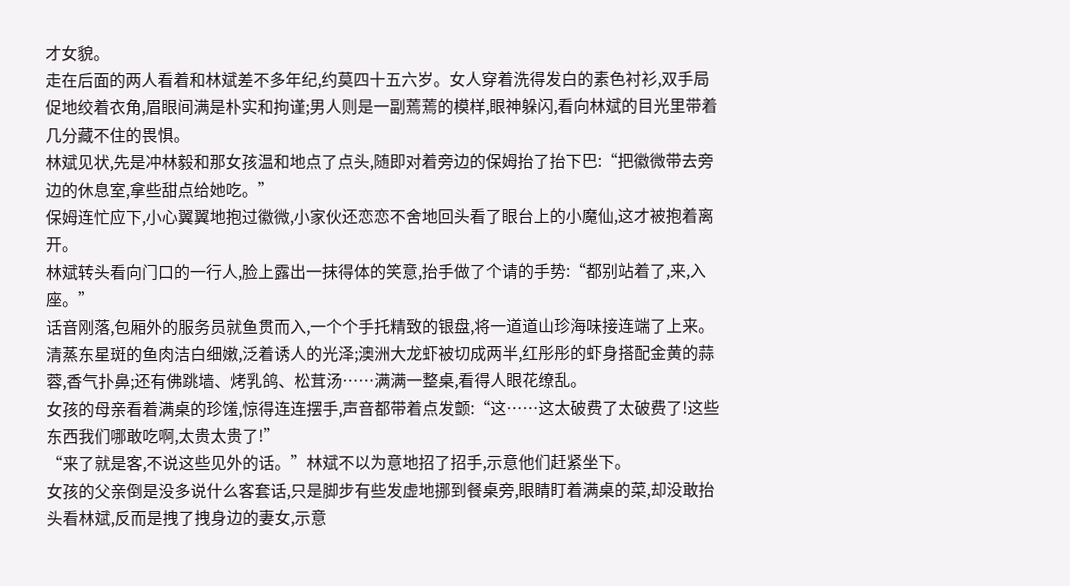才女貌。
走在后面的两人看着和林斌差不多年纪,约莫四十五六岁。女人穿着洗得发白的素色衬衫,双手局促地绞着衣角,眉眼间满是朴实和拘谨;男人则是一副蔫蔫的模样,眼神躲闪,看向林斌的目光里带着几分藏不住的畏惧。
林斌见状,先是冲林毅和那女孩温和地点了点头,随即对着旁边的保姆抬了抬下巴:“把徽微带去旁边的休息室,拿些甜点给她吃。”
保姆连忙应下,小心翼翼地抱过徽微,小家伙还恋恋不舍地回头看了眼台上的小魔仙,这才被抱着离开。
林斌转头看向门口的一行人,脸上露出一抹得体的笑意,抬手做了个请的手势:“都别站着了,来,入座。”
话音刚落,包厢外的服务员就鱼贯而入,一个个手托精致的银盘,将一道道山珍海味接连端了上来。清蒸东星斑的鱼肉洁白细嫩,泛着诱人的光泽;澳洲大龙虾被切成两半,红彤彤的虾身搭配金黄的蒜蓉,香气扑鼻;还有佛跳墙、烤乳鸽、松茸汤……满满一整桌,看得人眼花缭乱。
女孩的母亲看着满桌的珍馐,惊得连连摆手,声音都带着点发颤:“这……这太破费了太破费了!这些东西我们哪敢吃啊,太贵太贵了!”
“来了就是客,不说这些见外的话。”林斌不以为意地招了招手,示意他们赶紧坐下。
女孩的父亲倒是没多说什么客套话,只是脚步有些发虚地挪到餐桌旁,眼睛盯着满桌的菜,却没敢抬头看林斌,反而是拽了拽身边的妻女,示意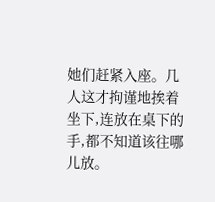她们赶紧入座。几人这才拘谨地挨着坐下,连放在桌下的手,都不知道该往哪儿放。